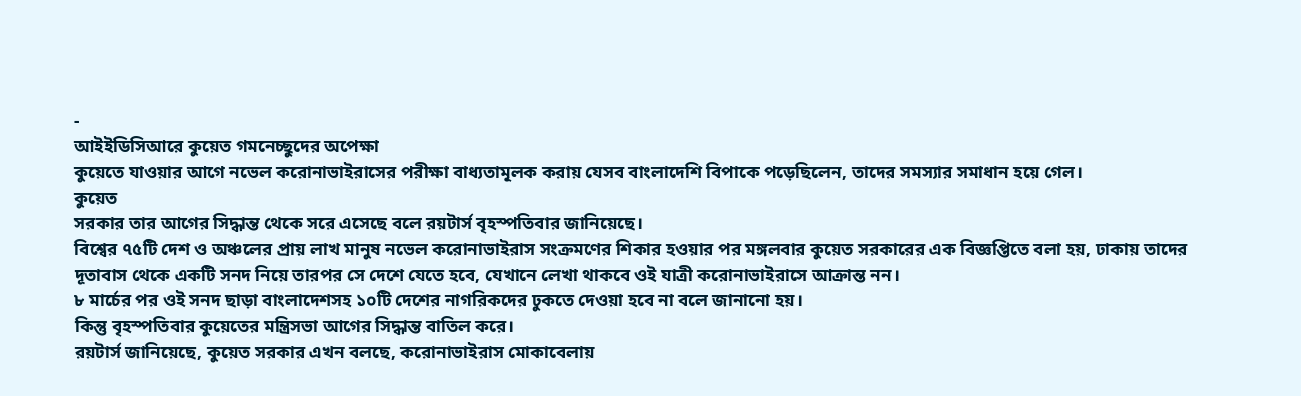-
আইইডিসিআরে কুয়েত গমনেচ্ছুদের অপেক্ষা
কুয়েতে যাওয়ার আগে নভেল করোনাভাইরাসের পরীক্ষা বাধ্যতামূলক করায় যেসব বাংলাদেশি বিপাকে পড়েছিলেন, তাদের সমস্যার সমাধান হয়ে গেল।
কুয়েত
সরকার তার আগের সিদ্ধান্ত থেকে সরে এসেছে বলে রয়টার্স বৃহস্পতিবার জানিয়েছে।
বিশ্বের ৭৫টি দেশ ও অঞ্চলের প্রায় লাখ মানুষ নভেল করোনাভাইরাস সংক্রমণের শিকার হওয়ার পর মঙ্গলবার কুয়েত সরকারের এক বিজ্ঞপ্তিতে বলা হয়, ঢাকায় তাদের দূতাবাস থেকে একটি সনদ নিয়ে তারপর সে দেশে যেতে হবে, যেখানে লেখা থাকবে ওই যাত্রী করোনাভাইরাসে আক্রান্ত নন।
৮ মার্চের পর ওই সনদ ছাড়া বাংলাদেশসহ ১০টি দেশের নাগরিকদের ঢুকতে দেওয়া হবে না বলে জানানো হয়।
কিন্তু বৃহস্পতিবার কুয়েতের মন্ত্রিসভা আগের সিদ্ধান্ত বাতিল করে।
রয়টার্স জানিয়েছে, কুয়েত সরকার এখন বলছে, করোনাভাইরাস মোকাবেলায়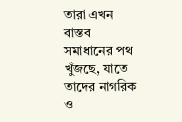তারা এখন বাস্তব সমাধানের পথ খুঁজছে, যাতে তাদের নাগরিক ও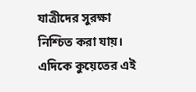যাত্রীদের সুরক্ষা নিশ্চিত করা যায়।
এদিকে কুয়েতের এই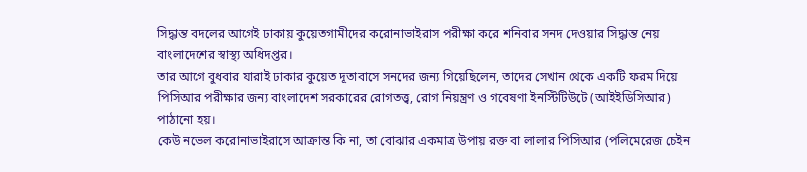সিদ্ধান্ত বদলের আগেই ঢাকায় কুয়েতগামীদের করোনাভাইরাস পরীক্ষা করে শনিবার সনদ দেওয়ার সিদ্ধান্ত নেয় বাংলাদেশের স্বাস্থ্য অধিদপ্তর।
তার আগে বুধবার যারাই ঢাকার কুয়েত দূতাবাসে সনদের জন্য গিয়েছিলেন, তাদের সেখান থেকে একটি ফরম দিয়ে পিসিআর পরীক্ষার জন্য বাংলাদেশ সরকারের রোগতত্ত্ব, রোগ নিয়ন্ত্রণ ও গবেষণা ইনস্টিটিউটে (আইইডিসিআর) পাঠানো হয়।
কেউ নভেল করোনাভাইরাসে আক্রান্ত কি না, তা বোঝার একমাত্র উপায় রক্ত বা লালার পিসিআর (পলিমেরেজ চেইন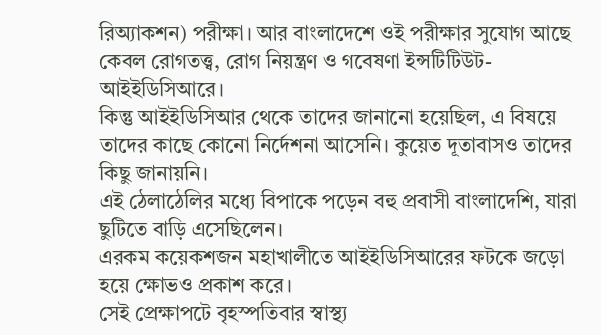রিঅ্যাকশন) পরীক্ষা। আর বাংলাদেশে ওই পরীক্ষার সুযোগ আছে কেবল রোগতত্ত্ব, রোগ নিয়ন্ত্রণ ও গবেষণা ইন্সটিটিউট-আইইডিসিআরে।
কিন্তু আইইডিসিআর থেকে তাদের জানানো হয়েছিল, এ বিষয়ে তাদের কাছে কোনো নির্দেশনা আসেনি। কুয়েত দূতাবাসও তাদের কিছু জানায়নি।
এই ঠেলাঠেলির মধ্যে বিপাকে পড়েন বহু প্রবাসী বাংলাদেশি, যারা ছুটিতে বাড়ি এসেছিলেন।
এরকম কয়েকশজন মহাখালীতে আইইডিসিআরের ফটকে জড়ো হয়ে ক্ষোভও প্রকাশ করে।
সেই প্রেক্ষাপটে বৃহস্পতিবার স্বাস্থ্য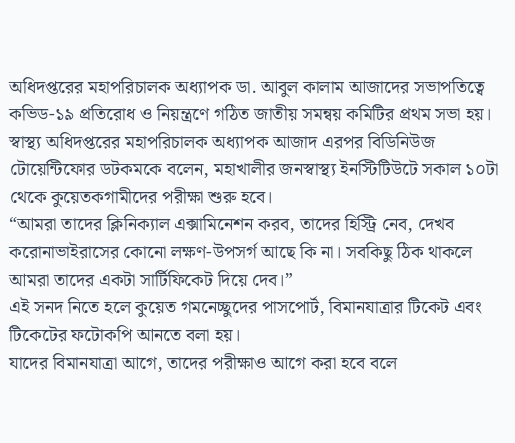অধিদপ্তরের মহাপরিচালক অধ্যাপক ডা. আবুল কালাম আজাদের সভাপতিত্বে কভিড-১৯ প্রতিরোধ ও নিয়ন্ত্রণে গঠিত জাতীয় সমন্বয় কমিটির প্রথম সভা হয়।
স্বাস্থ্য অধিদপ্তরের মহাপরিচালক অধ্যাপক আজাদ এরপর বিডিনিউজ টোয়েন্টিফোর ডটকমকে বলেন, মহাখালীর জনস্বাস্থ্য ইনস্টিটিউটে সকাল ১০টা থেকে কুয়েতকগামীদের পরীক্ষা শুরু হবে।
“আমরা তাদের ক্লিনিক্যাল এক্সামিনেশন করব, তাদের হিস্ট্রি নেব, দেখব করোনাভাইরাসের কোনো লক্ষণ-উপসর্গ আছে কি না। সবকিছু ঠিক থাকলে আমরা তাদের একটা সার্টিফিকেট দিয়ে দেব।”
এই সনদ নিতে হলে কুয়েত গমনেচ্ছুদের পাসপোর্ট, বিমানযাত্রার টিকেট এবং টিকেটের ফটোকপি আনতে বলা হয়।
যাদের বিমানযাত্রা আগে, তাদের পরীক্ষাও আগে করা হবে বলে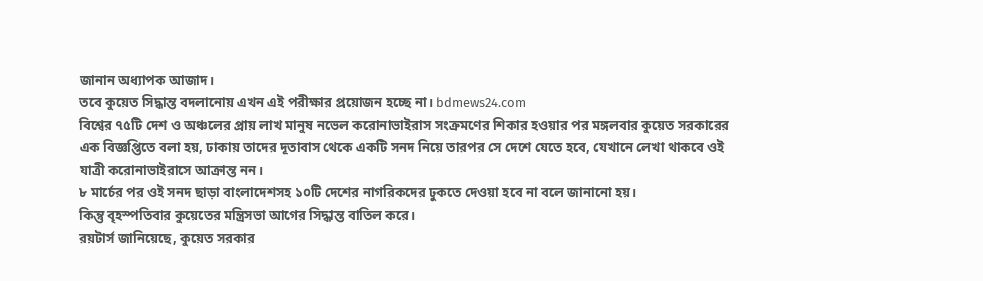জানান অধ্যাপক আজাদ।
তবে কুয়েত সিদ্ধান্ত বদলানোয় এখন এই পরীক্ষার প্রয়োজন হচ্ছে না। bdmews24.com
বিশ্বের ৭৫টি দেশ ও অঞ্চলের প্রায় লাখ মানুষ নভেল করোনাভাইরাস সংক্রমণের শিকার হওয়ার পর মঙ্গলবার কুয়েত সরকারের এক বিজ্ঞপ্তিতে বলা হয়, ঢাকায় তাদের দূতাবাস থেকে একটি সনদ নিয়ে তারপর সে দেশে যেতে হবে, যেখানে লেখা থাকবে ওই যাত্রী করোনাভাইরাসে আক্রান্ত নন।
৮ মার্চের পর ওই সনদ ছাড়া বাংলাদেশসহ ১০টি দেশের নাগরিকদের ঢুকতে দেওয়া হবে না বলে জানানো হয়।
কিন্তু বৃহস্পতিবার কুয়েতের মন্ত্রিসভা আগের সিদ্ধান্ত বাতিল করে।
রয়টার্স জানিয়েছে, কুয়েত সরকার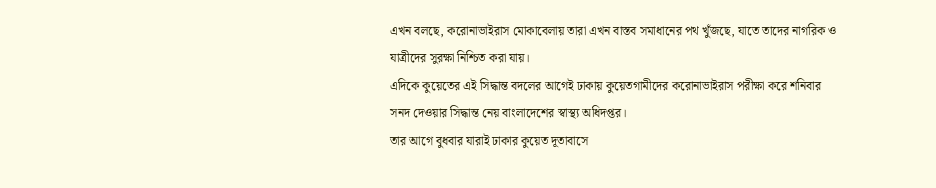এখন বলছে, করোনাভাইরাস মোকাবেলায় তারা এখন বাস্তব সমাধানের পথ খুঁজছে, যাতে তাদের নাগরিক ও যাত্রীদের সুরক্ষা নিশ্চিত করা যায়।
এদিকে কুয়েতের এই সিদ্ধান্ত বদলের আগেই ঢাকায় কুয়েতগামীদের করোনাভাইরাস পরীক্ষা করে শনিবার সনদ দেওয়ার সিদ্ধান্ত নেয় বাংলাদেশের স্বাস্থ্য অধিদপ্তর।
তার আগে বুধবার যারাই ঢাকার কুয়েত দূতাবাসে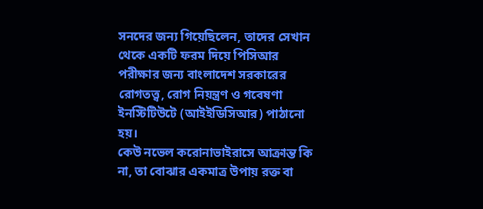সনদের জন্য গিয়েছিলেন, তাদের সেখান থেকে একটি ফরম দিয়ে পিসিআর পরীক্ষার জন্য বাংলাদেশ সরকারের রোগতত্ত্ব, রোগ নিয়ন্ত্রণ ও গবেষণা ইনস্টিটিউটে (আইইডিসিআর) পাঠানো হয়।
কেউ নভেল করোনাভাইরাসে আক্রান্ত কি না, তা বোঝার একমাত্র উপায় রক্ত বা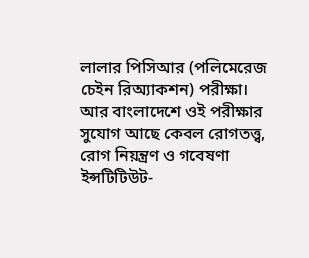লালার পিসিআর (পলিমেরেজ চেইন রিঅ্যাকশন) পরীক্ষা। আর বাংলাদেশে ওই পরীক্ষার সুযোগ আছে কেবল রোগতত্ত্ব, রোগ নিয়ন্ত্রণ ও গবেষণা ইন্সটিটিউট-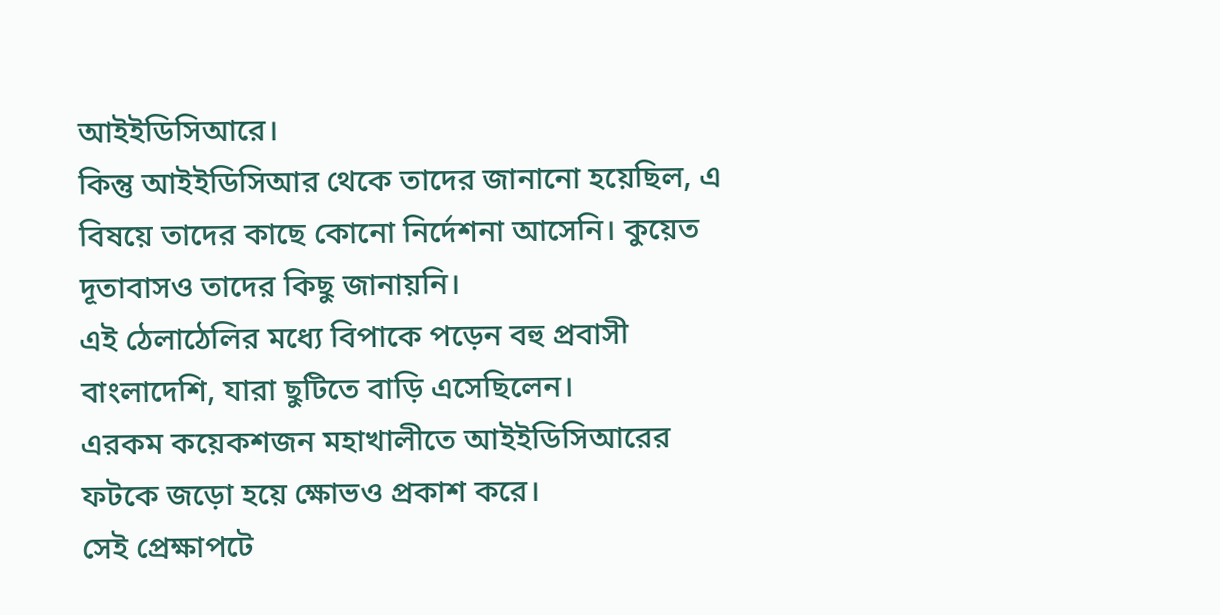আইইডিসিআরে।
কিন্তু আইইডিসিআর থেকে তাদের জানানো হয়েছিল, এ বিষয়ে তাদের কাছে কোনো নির্দেশনা আসেনি। কুয়েত দূতাবাসও তাদের কিছু জানায়নি।
এই ঠেলাঠেলির মধ্যে বিপাকে পড়েন বহু প্রবাসী বাংলাদেশি, যারা ছুটিতে বাড়ি এসেছিলেন।
এরকম কয়েকশজন মহাখালীতে আইইডিসিআরের ফটকে জড়ো হয়ে ক্ষোভও প্রকাশ করে।
সেই প্রেক্ষাপটে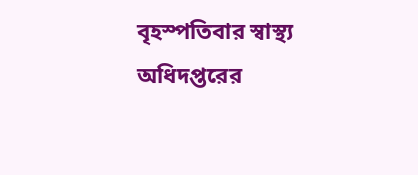বৃহস্পতিবার স্বাস্থ্য অধিদপ্তরের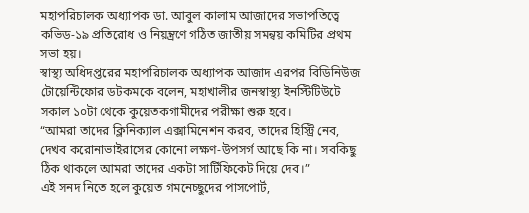মহাপরিচালক অধ্যাপক ডা. আবুল কালাম আজাদের সভাপতিত্বে কভিড-১৯ প্রতিরোধ ও নিয়ন্ত্রণে গঠিত জাতীয় সমন্বয় কমিটির প্রথম সভা হয়।
স্বাস্থ্য অধিদপ্তরের মহাপরিচালক অধ্যাপক আজাদ এরপর বিডিনিউজ টোয়েন্টিফোর ডটকমকে বলেন, মহাখালীর জনস্বাস্থ্য ইনস্টিটিউটে সকাল ১০টা থেকে কুয়েতকগামীদের পরীক্ষা শুরু হবে।
“আমরা তাদের ক্লিনিক্যাল এক্সামিনেশন করব, তাদের হিস্ট্রি নেব, দেখব করোনাভাইরাসের কোনো লক্ষণ-উপসর্গ আছে কি না। সবকিছু ঠিক থাকলে আমরা তাদের একটা সার্টিফিকেট দিয়ে দেব।”
এই সনদ নিতে হলে কুয়েত গমনেচ্ছুদের পাসপোর্ট,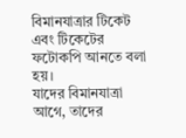বিমানযাত্রার টিকেট এবং টিকেটের ফটোকপি আনতে বলা হয়।
যাদের বিমানযাত্রা আগে, তাদের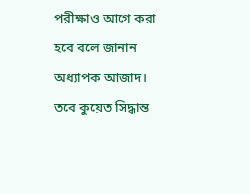পরীক্ষাও আগে করা হবে বলে জানান অধ্যাপক আজাদ।
তবে কুয়েত সিদ্ধান্ত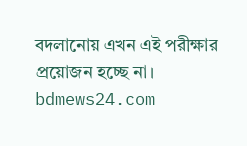বদলানোয় এখন এই পরীক্ষার প্রয়োজন হচ্ছে না। bdmews24.com